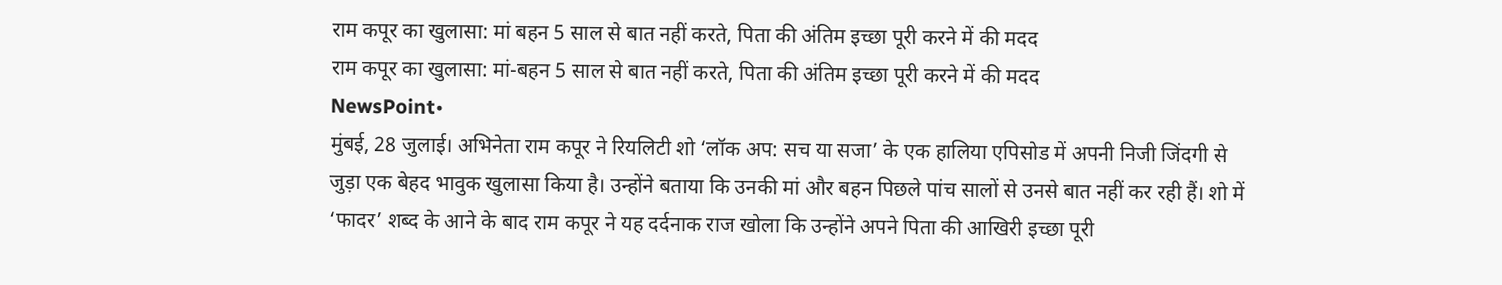राम कपूर का खुलासा: मां बहन 5 साल से बात नहीं करते, पिता की अंतिम इच्छा पूरी करने में की मदद
राम कपूर का खुलासा: मां-बहन 5 साल से बात नहीं करते, पिता की अंतिम इच्छा पूरी करने में की मदद
NewsPoint•
मुंबई, 28 जुलाई। अभिनेता राम कपूर ने रियलिटी शो ‘लॉक अप: सच या सजा’ के एक हालिया एपिसोड में अपनी निजी जिंदगी से जुड़ा एक बेहद भावुक खुलासा किया है। उन्होंने बताया कि उनकी मां और बहन पिछले पांच सालों से उनसे बात नहीं कर रही हैं। शो में ‘फादर’ शब्द के आने के बाद राम कपूर ने यह दर्दनाक राज खोला कि उन्होंने अपने पिता की आखिरी इच्छा पूरी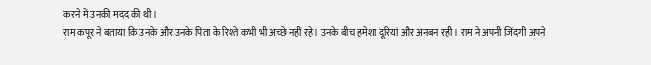करने में उनकी मदद की थी।
राम कपूर ने बताया कि उनके और उनके पिता के रिश्ते कभी भी अच्छे नहीं रहे। उनके बीच हमेशा दूरियां और अनबन रही। राम ने अपनी जिंदगी अपने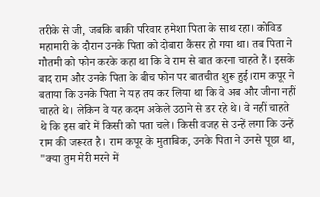तरीके से जी, जबकि बाकी परिवार हमेशा पिता के साथ रहा। कोविड महामारी के दौरान उनके पिता को दोबारा कैंसर हो गया था। तब पिता ने गौतमी को फोन करके कहा था कि वे राम से बात करना चाहते हैं। इसके बाद राम और उनके पिता के बीच फोन पर बातचीत शुरू हुई।राम कपूर ने बताया कि उनके पिता ने यह तय कर लिया था कि वे अब और जीना नहीं चाहते थे। लेकिन वे यह कदम अकेले उठाने से डर रहे थे। वे नहीं चाहते थे कि इस बारे में किसी को पता चले। किसी वजह से उन्हें लगा कि उन्हें राम की जरूरत है। राम कपूर के मुताबिक, उनके पिता ने उनसे पूछा था, "क्या तुम मेरी मरने में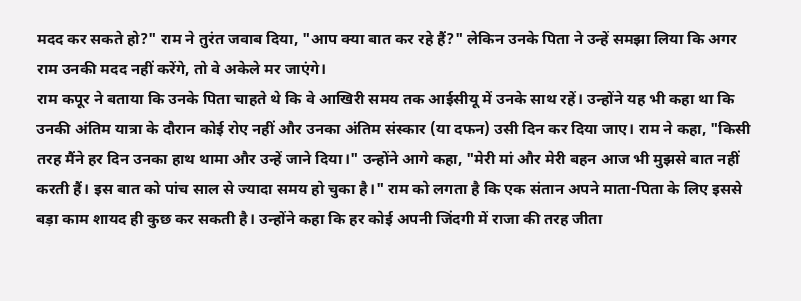मदद कर सकते हो?" राम ने तुरंत जवाब दिया, "आप क्या बात कर रहे हैं?" लेकिन उनके पिता ने उन्हें समझा लिया कि अगर राम उनकी मदद नहीं करेंगे, तो वे अकेले मर जाएंगे।
राम कपूर ने बताया कि उनके पिता चाहते थे कि वे आखिरी समय तक आईसीयू में उनके साथ रहें। उन्होंने यह भी कहा था कि उनकी अंतिम यात्रा के दौरान कोई रोए नहीं और उनका अंतिम संस्कार (या दफन) उसी दिन कर दिया जाए। राम ने कहा, "किसी तरह मैंने हर दिन उनका हाथ थामा और उन्हें जाने दिया।" उन्होंने आगे कहा, "मेरी मां और मेरी बहन आज भी मुझसे बात नहीं करती हैं। इस बात को पांच साल से ज्यादा समय हो चुका है।" राम को लगता है कि एक संतान अपने माता-पिता के लिए इससे बड़ा काम शायद ही कुछ कर सकती है। उन्होंने कहा कि हर कोई अपनी जिंदगी में राजा की तरह जीता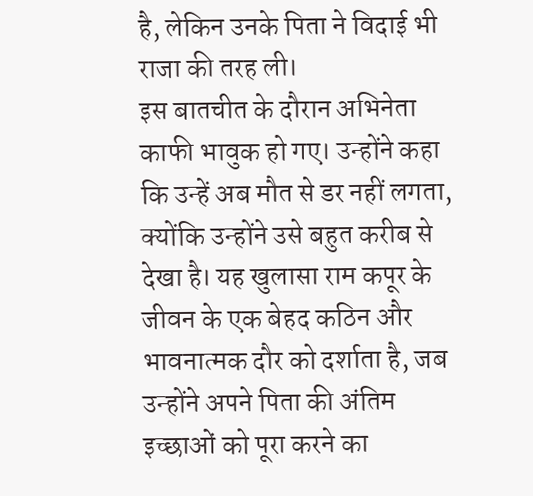है, लेकिन उनके पिता ने विदाई भी राजा की तरह ली।
इस बातचीत के दौरान अभिनेता काफी भावुक हो गए। उन्होंने कहा कि उन्हें अब मौत से डर नहीं लगता, क्योंकि उन्होंने उसे बहुत करीब से देखा है। यह खुलासा राम कपूर के जीवन के एक बेहद कठिन और भावनात्मक दौर को दर्शाता है, जब उन्होंने अपने पिता की अंतिम इच्छाओं को पूरा करने का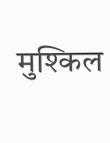मुश्किल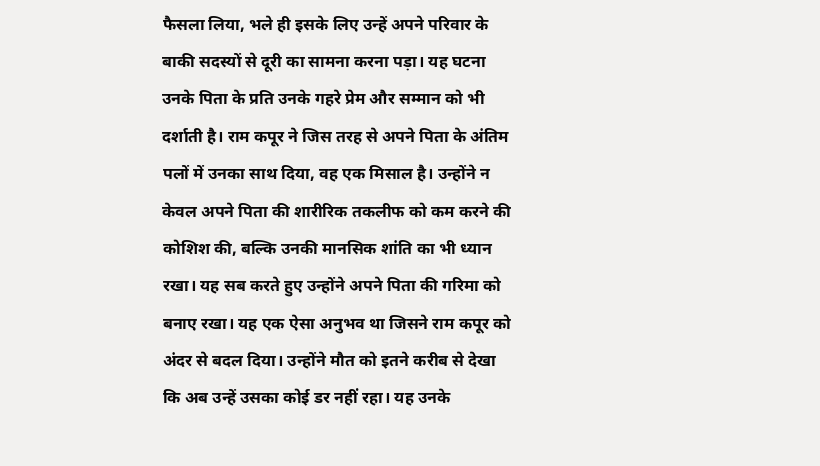फैसला लिया, भले ही इसके लिए उन्हें अपने परिवार के बाकी सदस्यों से दूरी का सामना करना पड़ा। यह घटना उनके पिता के प्रति उनके गहरे प्रेम और सम्मान को भी दर्शाती है। राम कपूर ने जिस तरह से अपने पिता के अंतिम पलों में उनका साथ दिया, वह एक मिसाल है। उन्होंने न केवल अपने पिता की शारीरिक तकलीफ को कम करने की कोशिश की, बल्कि उनकी मानसिक शांति का भी ध्यान रखा। यह सब करते हुए उन्होंने अपने पिता की गरिमा को बनाए रखा। यह एक ऐसा अनुभव था जिसने राम कपूर को अंदर से बदल दिया। उन्होंने मौत को इतने करीब से देखा कि अब उन्हें उसका कोई डर नहीं रहा। यह उनके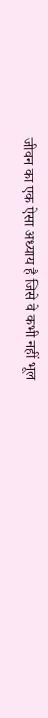जीवन का एक ऐसा अध्याय है जिसे वे कभी नहीं भूल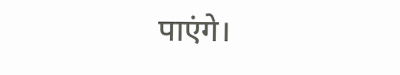पाएंगे।